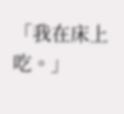「我在床上吃。」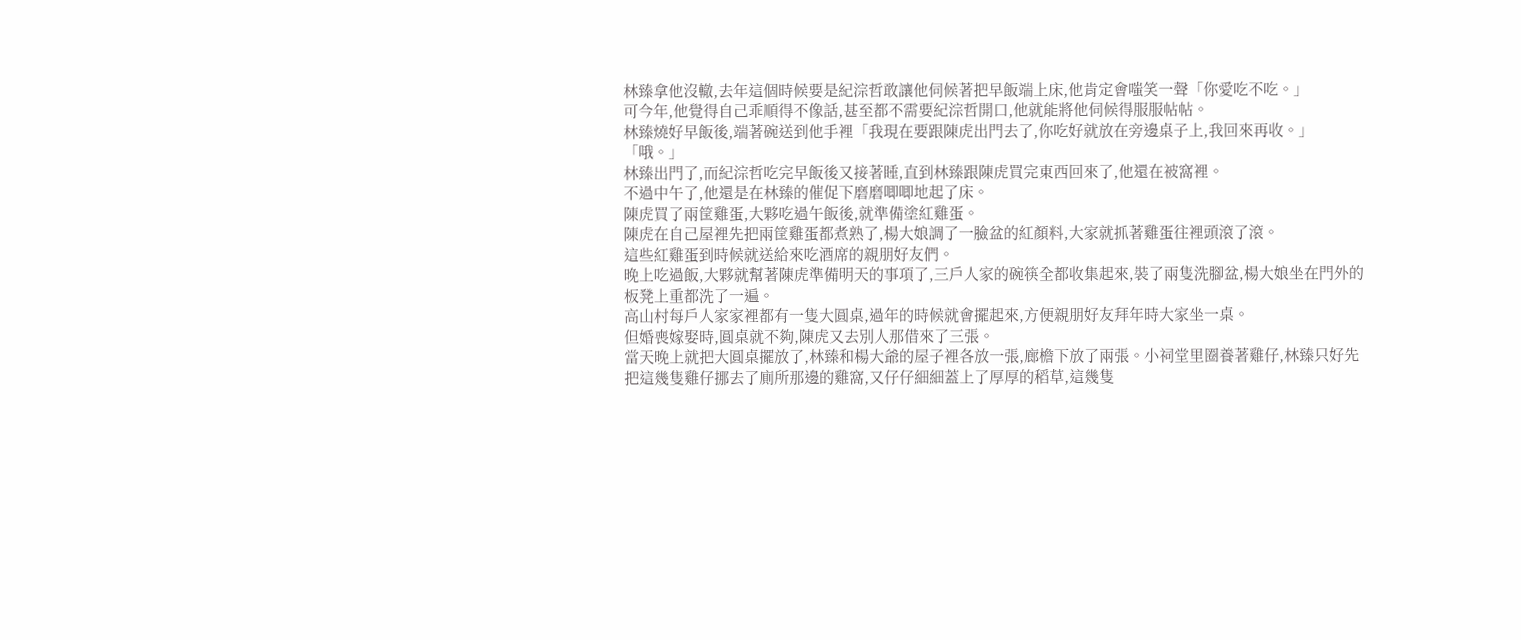林臻拿他沒轍,去年這個時候要是紀淙哲敢讓他伺候著把早飯端上床,他肯定會嗤笑一聲「你愛吃不吃。」
可今年,他覺得自己乖順得不像話,甚至都不需要紀淙哲開口,他就能將他伺候得服服帖帖。
林臻燒好早飯後,端著碗送到他手裡「我現在要跟陳虎出門去了,你吃好就放在旁邊桌子上,我回來再收。」
「哦。」
林臻出門了,而紀淙哲吃完早飯後又接著睡,直到林臻跟陳虎買完東西回來了,他還在被窩裡。
不過中午了,他還是在林臻的催促下磨磨唧唧地起了床。
陳虎買了兩筐雞蛋,大夥吃過午飯後,就準備塗紅雞蛋。
陳虎在自己屋裡先把兩筐雞蛋都煮熟了,楊大娘調了一臉盆的紅顏料,大家就抓著雞蛋往裡頭滾了滾。
這些紅雞蛋到時候就送給來吃酒席的親朋好友們。
晚上吃過飯,大夥就幫著陳虎準備明天的事項了,三戶人家的碗筷全都收集起來,裝了兩隻洗腳盆,楊大娘坐在門外的板凳上重都洗了一遍。
高山村每戶人家家裡都有一隻大圓桌,過年的時候就會擺起來,方便親朋好友拜年時大家坐一桌。
但婚喪嫁娶時,圓桌就不夠,陳虎又去別人那借來了三張。
當天晚上就把大圓桌擺放了,林臻和楊大爺的屋子裡各放一張,廊檐下放了兩張。小祠堂里圈養著雞仔,林臻只好先把這幾隻雞仔挪去了廁所那邊的雞窩,又仔仔細細蓋上了厚厚的稻草,這幾隻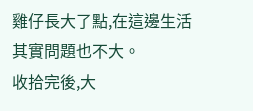雞仔長大了點,在這邊生活其實問題也不大。
收拾完後,大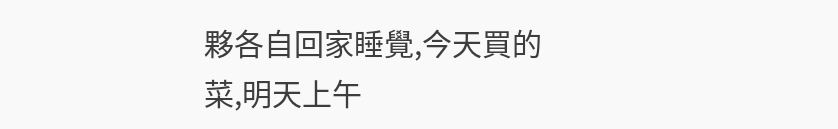夥各自回家睡覺,今天買的菜,明天上午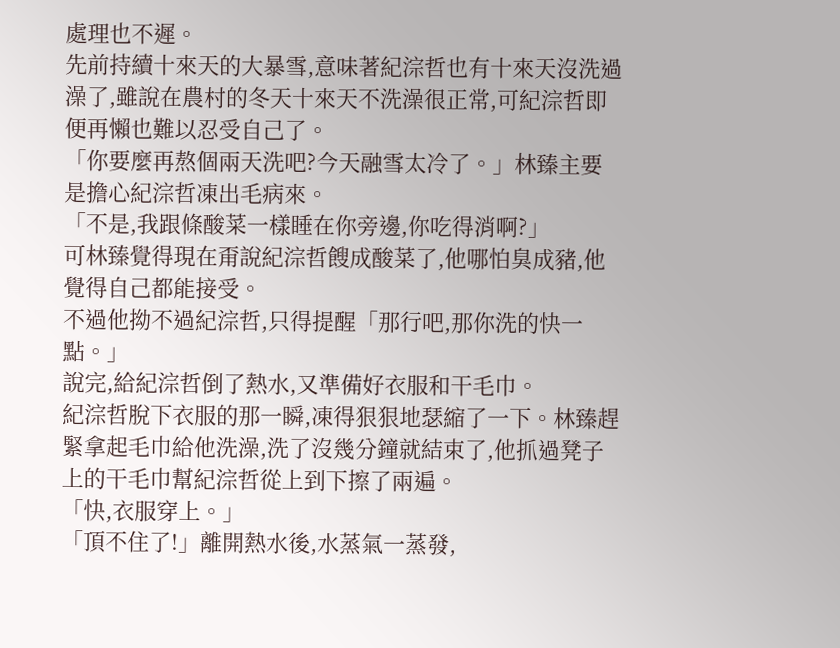處理也不遲。
先前持續十來天的大暴雪,意味著紀淙哲也有十來天沒洗過澡了,雖說在農村的冬天十來天不洗澡很正常,可紀淙哲即便再懶也難以忍受自己了。
「你要麼再熬個兩天洗吧?今天融雪太冷了。」林臻主要是擔心紀淙哲凍出毛病來。
「不是,我跟條酸菜一樣睡在你旁邊,你吃得消啊?」
可林臻覺得現在甭說紀淙哲餿成酸菜了,他哪怕臭成豬,他覺得自己都能接受。
不過他拗不過紀淙哲,只得提醒「那行吧,那你洗的快一點。」
說完,給紀淙哲倒了熱水,又準備好衣服和干毛巾。
紀淙哲脫下衣服的那一瞬,凍得狠狠地瑟縮了一下。林臻趕緊拿起毛巾給他洗澡,洗了沒幾分鐘就結束了,他抓過凳子上的干毛巾幫紀淙哲從上到下擦了兩遍。
「快,衣服穿上。」
「頂不住了!」離開熱水後,水蒸氣一蒸發,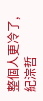整個人更冷了,紀淙哲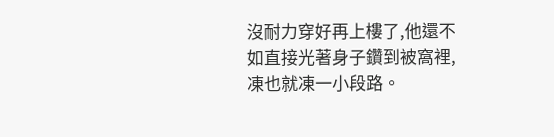沒耐力穿好再上樓了,他還不如直接光著身子鑽到被窩裡,凍也就凍一小段路。